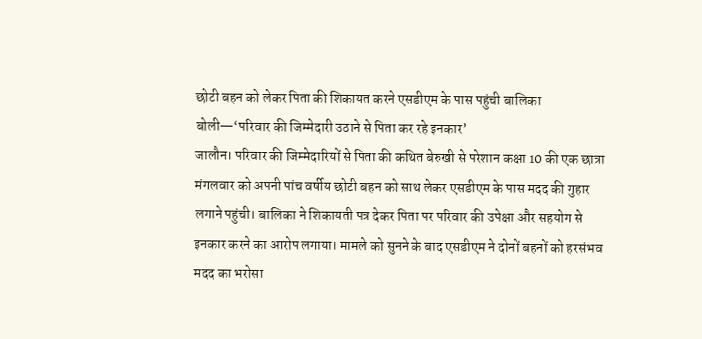छोटी बहन को लेकर पिता की शिकायत करने एसडीएम के पास पहुंची बालिका
बोली—‘परिवार की जिम्मेदारी उठाने से पिता कर रहे इनकार’
जालौन। परिवार की जिम्मेदारियों से पिता की कथित बेरुखी से परेशान कक्षा 10 की एक छात्रा मंगलवार को अपनी पांच वर्षीय छोटी बहन को साथ लेकर एसडीएम के पास मदद की गुहार लगाने पहुंची। बालिका ने शिकायती पत्र देकर पिता पर परिवार की उपेक्षा और सहयोग से इनकार करने का आरोप लगाया। मामले को सुनने के बाद एसडीएम ने दोनों बहनों को हरसंभव मदद का भरोसा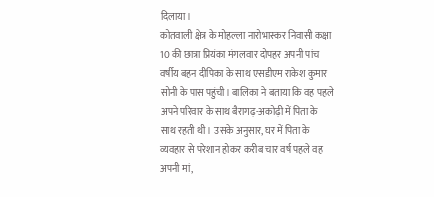दिलाया।
कोतवाली क्षेत्र के मोहल्ला नारोभास्कर निवासी कक्षा 10 की छात्रा प्रियंका मंगलवार दोपहर अपनी पांच वर्षीय बहन दीपिका के साथ एसडीएम राकेश कुमार सोनी के पास पहुंची। बालिका ने बताया कि वह पहले अपने परिवार के साथ बैरागढ़-अकोढ़ी में पिता के साथ रहती थी। उसके अनुसार, घर में पिता के व्यवहार से परेशान होकर करीब चार वर्ष पहले वह अपनी मां,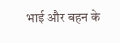भाई और बहन के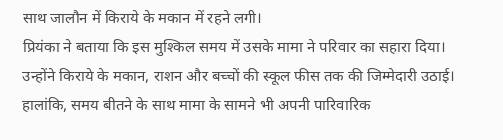साथ जालौन में किराये के मकान में रहने लगी।
प्रियंका ने बताया कि इस मुश्किल समय में उसके मामा ने परिवार का सहारा दिया। उन्होंने किराये के मकान, राशन और बच्चों की स्कूल फीस तक की जिम्मेदारी उठाई। हालांकि, समय बीतने के साथ मामा के सामने भी अपनी पारिवारिक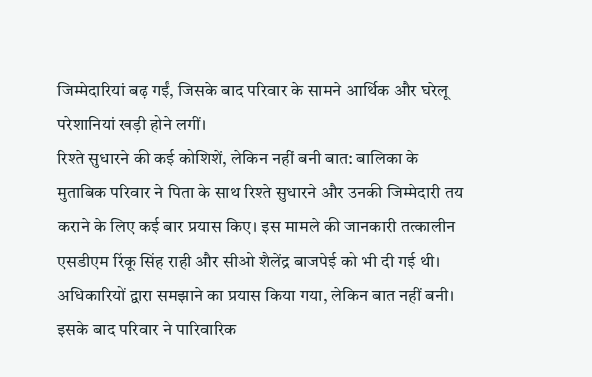जिम्मेदारियां बढ़ गईं, जिसके बाद परिवार के सामने आर्थिक और घरेलू परेशानियां खड़ी होने लगीं।
रिश्ते सुधारने की कई कोशिशें, लेकिन नहीं बनी बात: बालिका के मुताबिक परिवार ने पिता के साथ रिश्ते सुधारने और उनकी जिम्मेदारी तय कराने के लिए कई बार प्रयास किए। इस मामले की जानकारी तत्कालीन एसडीएम रिंकू सिंह राही और सीओ शैलेंद्र बाजपेई को भी दी गई थी। अधिकारियों द्वारा समझाने का प्रयास किया गया, लेकिन बात नहीं बनी।
इसके बाद परिवार ने पारिवारिक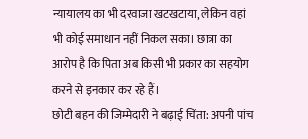न्यायालय का भी दरवाजा खटखटाया, लेकिन वहां भी कोई समाधान नहीं निकल सका। छात्रा का आरोप है कि पिता अब किसी भी प्रकार का सहयोग करने से इनकार कर रहे हैं।
छोटी बहन की जिम्मेदारी ने बढ़ाई चिंता: अपनी पांच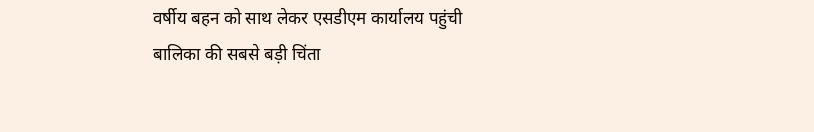वर्षीय बहन को साथ लेकर एसडीएम कार्यालय पहुंची बालिका की सबसे बड़ी चिंता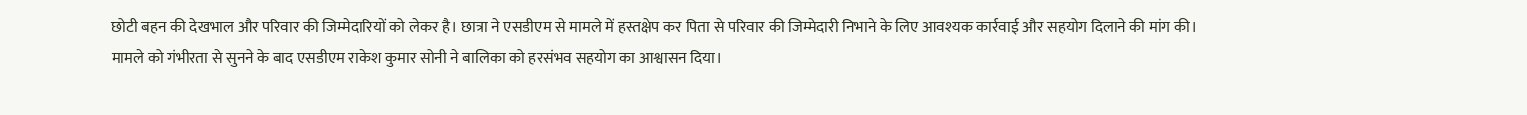छोटी बहन की देखभाल और परिवार की जिम्मेदारियों को लेकर है। छात्रा ने एसडीएम से मामले में हस्तक्षेप कर पिता से परिवार की जिम्मेदारी निभाने के लिए आवश्यक कार्रवाई और सहयोग दिलाने की मांग की।
मामले को गंभीरता से सुनने के बाद एसडीएम राकेश कुमार सोनी ने बालिका को हरसंभव सहयोग का आश्वासन दिया।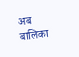अब बालिका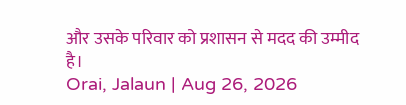और उसके परिवार को प्रशासन से मदद की उम्मीद है।
Orai, Jalaun | Aug 26, 2026